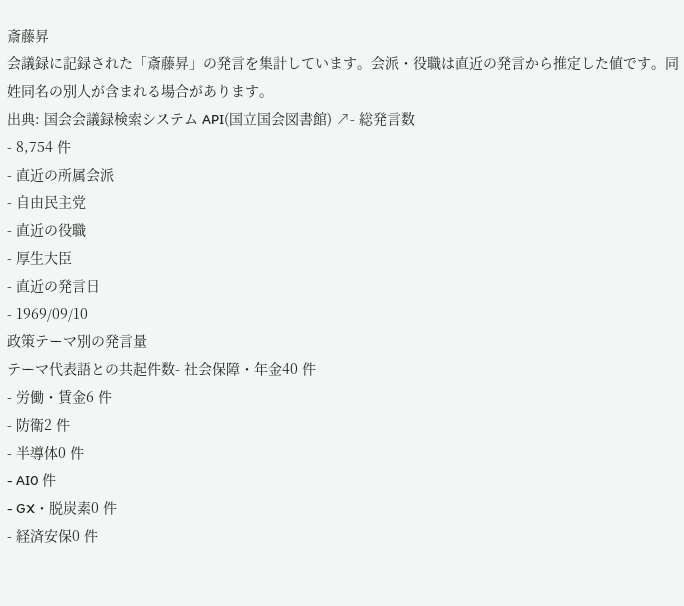斎藤昇
会議録に記録された「斎藤昇」の発言を集計しています。会派・役職は直近の発言から推定した値です。同姓同名の別人が含まれる場合があります。
出典: 国会会議録検索システム API(国立国会図書館) ↗- 総発言数
- 8,754 件
- 直近の所属会派
- 自由民主党
- 直近の役職
- 厚生大臣
- 直近の発言日
- 1969/09/10
政策テーマ別の発言量
テーマ代表語との共起件数- 社会保障・年金40 件
- 労働・賃金6 件
- 防衛2 件
- 半導体0 件
- AI0 件
- GX・脱炭素0 件
- 経済安保0 件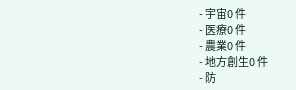- 宇宙0 件
- 医療0 件
- 農業0 件
- 地方創生0 件
- 防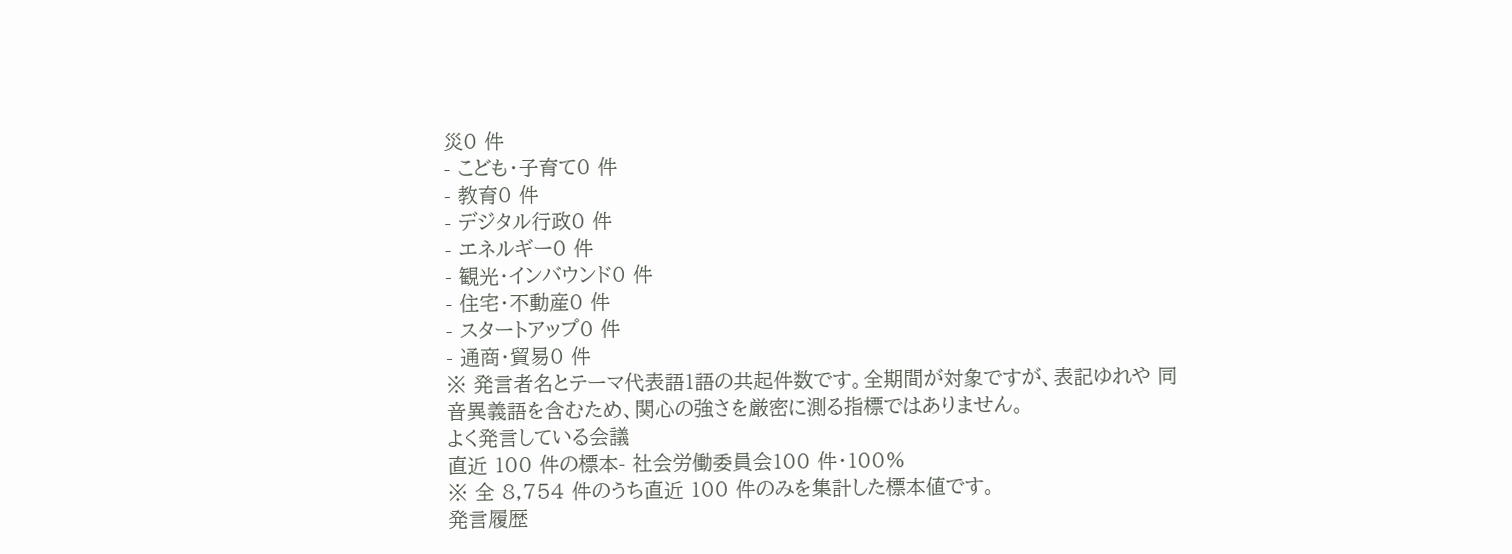災0 件
- こども・子育て0 件
- 教育0 件
- デジタル行政0 件
- エネルギー0 件
- 観光・インバウンド0 件
- 住宅・不動産0 件
- スタートアップ0 件
- 通商・貿易0 件
※ 発言者名とテーマ代表語1語の共起件数です。全期間が対象ですが、表記ゆれや 同音異義語を含むため、関心の強さを厳密に測る指標ではありません。
よく発言している会議
直近 100 件の標本- 社会労働委員会100 件・100%
※ 全 8,754 件のうち直近 100 件のみを集計した標本値です。
発言履歴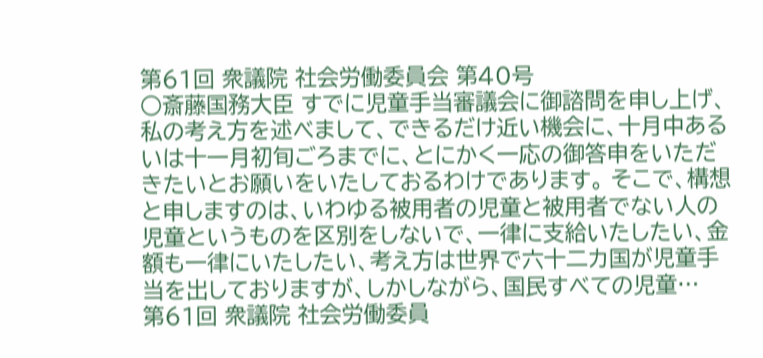第61回 衆議院 社会労働委員会 第40号
○斎藤国務大臣 すでに児童手当審議会に御諮問を申し上げ、私の考え方を述べまして、できるだけ近い機会に、十月中あるいは十一月初旬ごろまでに、とにかく一応の御答申をいただきたいとお願いをいたしておるわけであります。 そこで、構想と申しますのは、いわゆる被用者の児童と被用者でない人の児童というものを区別をしないで、一律に支給いたしたい、金額も一律にいたしたい、考え方は世界で六十二カ国が児童手当を出しておりますが、しかしながら、国民すべての児童…
第61回 衆議院 社会労働委員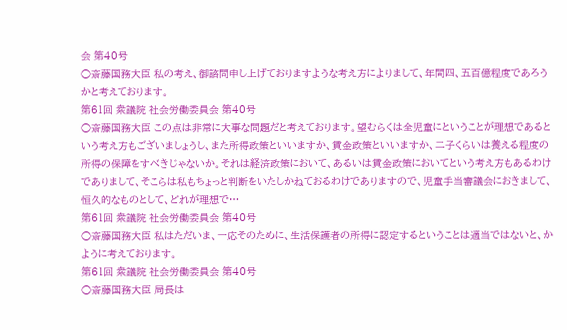会 第40号
○斎藤国務大臣 私の考え、御諮問申し上げておりますような考え方によりまして、年間四、五百億程度であろうかと考えております。
第61回 衆議院 社会労働委員会 第40号
○斎藤国務大臣 この点は非常に大事な問題だと考えております。望むらくは全児童にということが理想であるという考え方もございましょうし、また所得政策といいますか、賃金政策といいますか、二子くらいは養える程度の所得の保障をすべきじゃないか。それは経済政策において、あるいは賃金政策においてという考え方もあるわけでありまして、そこらは私もちょっと判断をいたしかねておるわけでありますので、児童手当審議会におきまして、恒久的なものとして、どれが理想で…
第61回 衆議院 社会労働委員会 第40号
○斎藤国務大臣 私はただいま、一応そのために、生活保護者の所得に認定するということは適当ではないと、かように考えております。
第61回 衆議院 社会労働委員会 第40号
○斎藤国務大臣 局長は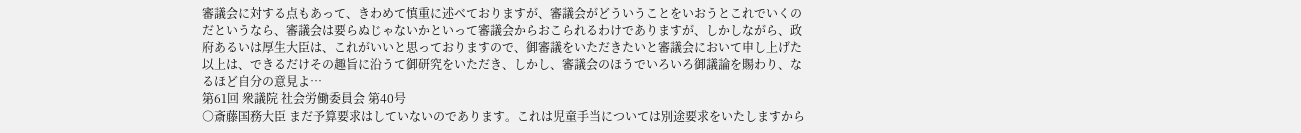審議会に対する点もあって、きわめて慎重に述べておりますが、審議会がどういうことをいおうとこれでいくのだというなら、審議会は要らぬじゃないかといって審議会からおこられるわけでありますが、しかしながら、政府あるいは厚生大臣は、これがいいと思っておりますので、御審議をいただきたいと審議会において申し上げた以上は、できるだけその趣旨に沿うて御研究をいただき、しかし、審議会のほうでいろいろ御議論を賜わり、なるほど自分の意見よ…
第61回 衆議院 社会労働委員会 第40号
○斎藤国務大臣 まだ予算要求はしていないのであります。これは児童手当については別途要求をいたしますから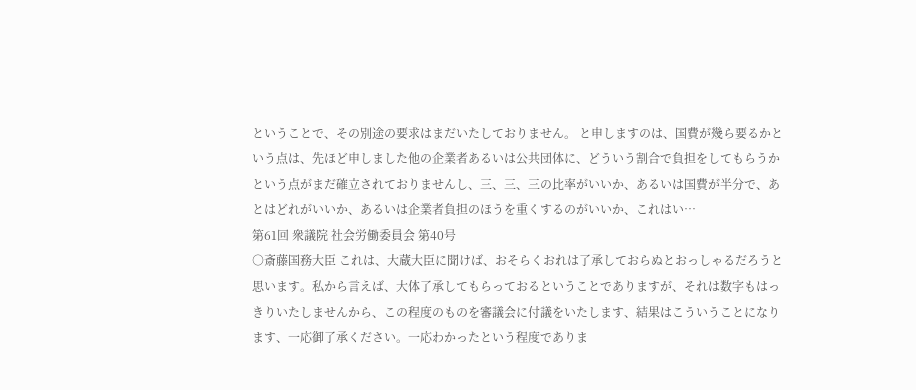ということで、その別途の要求はまだいたしておりません。 と申しますのは、国費が幾ら要るかという点は、先ほど申しました他の企業者あるいは公共団体に、どういう割合で負担をしてもらうかという点がまだ確立されておりませんし、三、三、三の比率がいいか、あるいは国費が半分で、あとはどれがいいか、あるいは企業者負担のほうを重くするのがいいか、これはい…
第61回 衆議院 社会労働委員会 第40号
○斎藤国務大臣 これは、大蔵大臣に聞けば、おそらくおれは了承しておらぬとおっしゃるだろうと思います。私から言えば、大体了承してもらっておるということでありますが、それは数字もはっきりいたしませんから、この程度のものを審議会に付議をいたします、結果はこういうことになります、一応御了承ください。一応わかったという程度でありま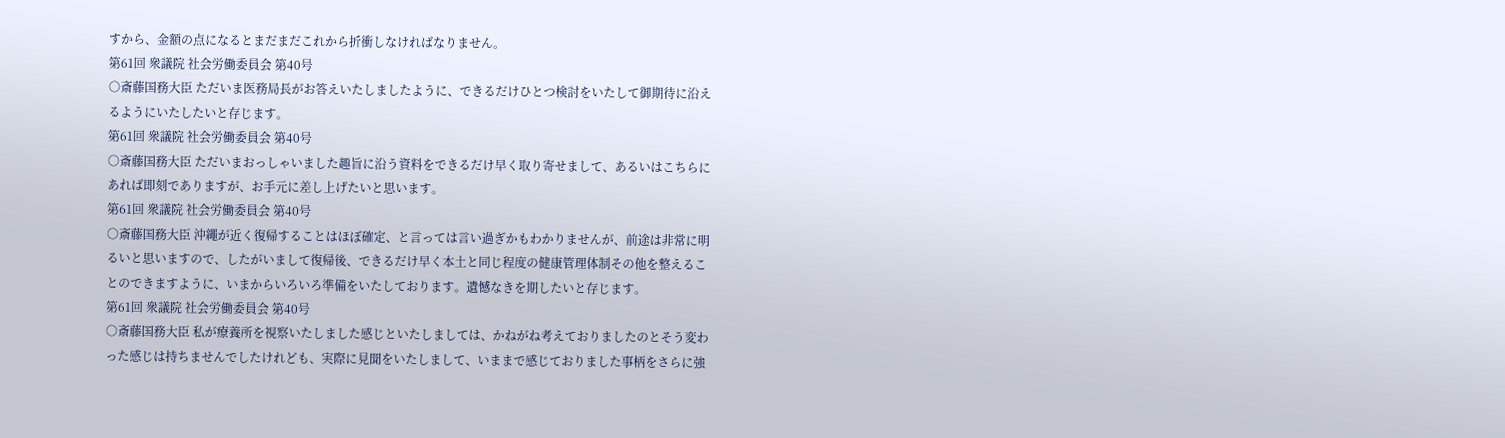すから、金額の点になるとまだまだこれから折衝しなければなりません。
第61回 衆議院 社会労働委員会 第40号
○斎藤国務大臣 ただいま医務局長がお答えいたしましたように、できるだけひとつ検討をいたして御期待に沿えるようにいたしたいと存じます。
第61回 衆議院 社会労働委員会 第40号
○斎藤国務大臣 ただいまおっしゃいました趣旨に沿う資料をできるだけ早く取り寄せまして、あるいはこちらにあれば即刻でありますが、お手元に差し上げたいと思います。
第61回 衆議院 社会労働委員会 第40号
○斎藤国務大臣 沖繩が近く復帰することはほぼ確定、と言っては言い過ぎかもわかりませんが、前途は非常に明るいと思いますので、したがいまして復帰後、できるだけ早く本土と同じ程度の健康管理体制その他を整えることのできますように、いまからいろいろ準備をいたしております。遺憾なきを期したいと存じます。
第61回 衆議院 社会労働委員会 第40号
○斎藤国務大臣 私が療養所を視察いたしました感じといたしましては、かねがね考えておりましたのとそう変わった感じは持ちませんでしたけれども、実際に見聞をいたしまして、いままで感じておりました事柄をさらに強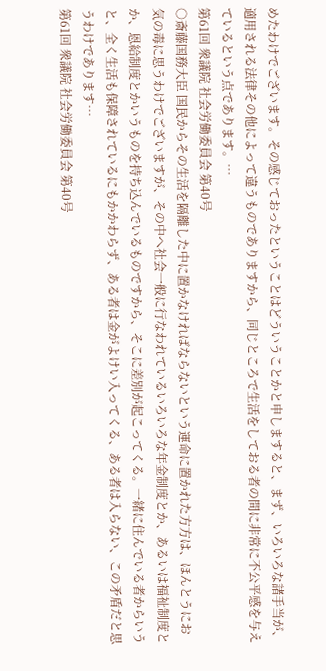めたわけでございます。その感じておったということはどういうことかと申しますると、まず、いろいろな諸手当が、適用される法律その他によって違うものでありますから、同じところで生活をしておる者の間に非常に不公平感を与えているという点であります。…
第61回 衆議院 社会労働委員会 第40号
○斎藤国務大臣 国民からその生活を隔離した中に置かなければならないという運命に置かれた方方は、ほんとうにお気の毒に思うわけでございますが、その中へ社会一般に行なわれているいろいろな年金制度とか、あるいは福祉制度とか、恩給制度とかいうものを持ち込んでいるものですから、そこに差別が起こってくる。一緒に住んでいる者からいうと、全く生活も保障されているにもかかわらず、ある者は金がよけい入ってくる、ある者は入らない、この矛盾だと思うわけであります…
第61回 衆議院 社会労働委員会 第40号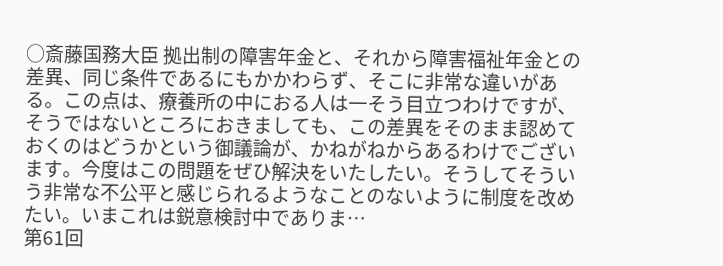○斎藤国務大臣 拠出制の障害年金と、それから障害福祉年金との差異、同じ条件であるにもかかわらず、そこに非常な違いがある。この点は、療養所の中におる人は一そう目立つわけですが、そうではないところにおきましても、この差異をそのまま認めておくのはどうかという御議論が、かねがねからあるわけでございます。今度はこの問題をぜひ解決をいたしたい。そうしてそういう非常な不公平と感じられるようなことのないように制度を改めたい。いまこれは鋭意検討中でありま…
第61回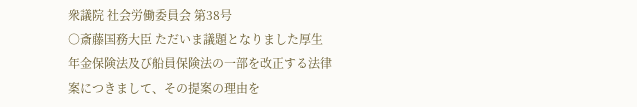衆議院 社会労働委員会 第38号
○斎藤国務大臣 ただいま議題となりました厚生年金保険法及び船員保険法の一部を改正する法律案につきまして、その提案の理由を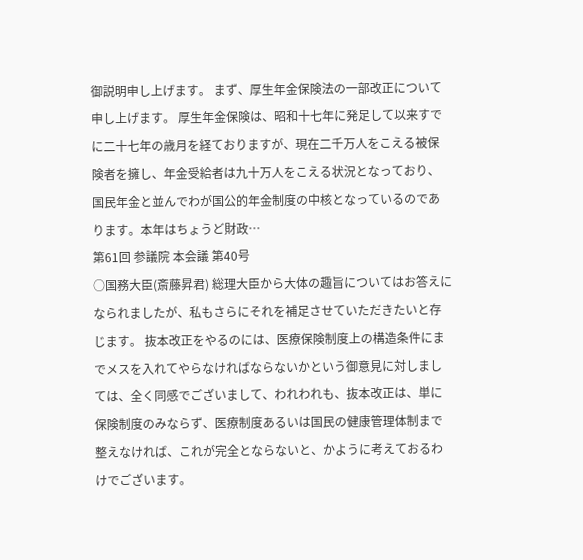御説明申し上げます。 まず、厚生年金保険法の一部改正について申し上げます。 厚生年金保険は、昭和十七年に発足して以来すでに二十七年の歳月を経ておりますが、現在二千万人をこえる被保険者を擁し、年金受給者は九十万人をこえる状況となっており、国民年金と並んでわが国公的年金制度の中核となっているのであります。本年はちょうど財政…
第61回 参議院 本会議 第40号
○国務大臣(斎藤昇君) 総理大臣から大体の趣旨についてはお答えになられましたが、私もさらにそれを補足させていただきたいと存じます。 抜本改正をやるのには、医療保険制度上の構造条件にまでメスを入れてやらなければならないかという御意見に対しましては、全く同感でございまして、われわれも、抜本改正は、単に保険制度のみならず、医療制度あるいは国民の健康管理体制まで整えなければ、これが完全とならないと、かように考えておるわけでございます。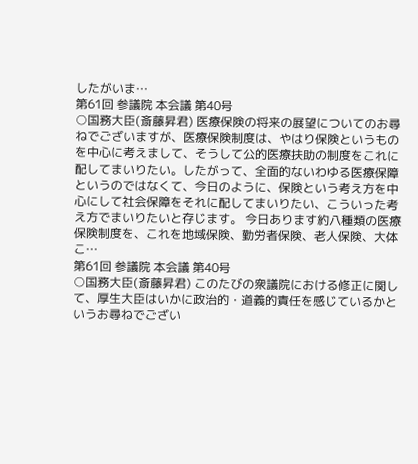したがいま…
第61回 参議院 本会議 第40号
○国務大臣(斎藤昇君) 医療保険の将来の展望についてのお尋ねでございますが、医療保険制度は、やはり保険というものを中心に考えまして、そうして公的医療扶助の制度をこれに配してまいりたい。したがって、全面的ないわゆる医療保障というのではなくて、今日のように、保険という考え方を中心にして社会保障をそれに配してまいりたい、こういった考え方でまいりたいと存じます。 今日あります約八種類の医療保険制度を、これを地域保険、勤労者保険、老人保険、大体こ…
第61回 参議院 本会議 第40号
○国務大臣(斎藤昇君) このたびの衆議院における修正に関して、厚生大臣はいかに政治的・道義的責任を感じているかというお尋ねでござい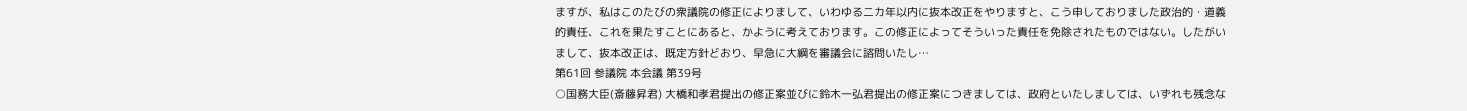ますが、私はこのたびの衆議院の修正によりまして、いわゆる二カ年以内に抜本改正をやりますと、こう申しておりました政治的・道義的責任、これを果たすことにあると、かように考えております。この修正によってそういった責任を免除されたものではない。したがいまして、抜本改正は、既定方針どおり、早急に大綱を審議会に諮問いたし…
第61回 参議院 本会議 第39号
○国務大臣(斎藤昇君) 大橋和孝君提出の修正案並びに鈴木一弘君提出の修正案につきましては、政府といたしましては、いずれも残念な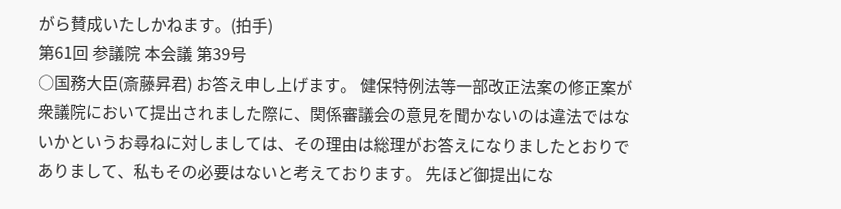がら賛成いたしかねます。(拍手)
第61回 参議院 本会議 第39号
○国務大臣(斎藤昇君) お答え申し上げます。 健保特例法等一部改正法案の修正案が衆議院において提出されました際に、関係審議会の意見を聞かないのは違法ではないかというお尋ねに対しましては、その理由は総理がお答えになりましたとおりでありまして、私もその必要はないと考えております。 先ほど御提出にな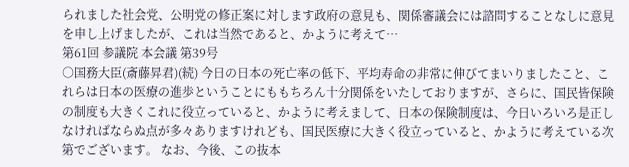られました社会党、公明党の修正案に対します政府の意見も、関係審議会には諮問することなしに意見を申し上げましたが、これは当然であると、かように考えて…
第61回 参議院 本会議 第39号
○国務大臣(斎藤昇君)(続) 今日の日本の死亡率の低下、平均寿命の非常に伸びてまいりましたこと、これらは日本の医療の進歩ということにももちろん十分関係をいたしておりますが、さらに、国民皆保険の制度も大きくこれに役立っていると、かように考えまして、日本の保険制度は、今日いろいろ是正しなければならぬ点が多々ありますけれども、国民医療に大きく役立っていると、かように考えている次第でございます。 なお、今後、この抜本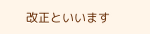改正といいます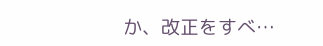か、改正をすべ…